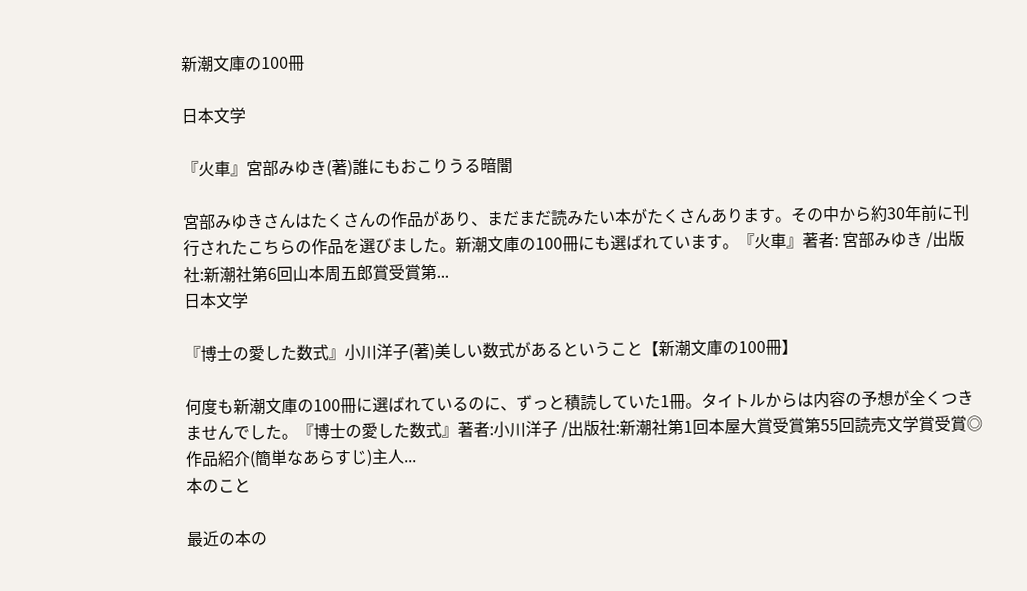新潮文庫の100冊

日本文学

『火車』宮部みゆき(著)誰にもおこりうる暗闇

宮部みゆきさんはたくさんの作品があり、まだまだ読みたい本がたくさんあります。その中から約30年前に刊行されたこちらの作品を選びました。新潮文庫の100冊にも選ばれています。『火車』著者: 宮部みゆき /出版社:新潮社第6回山本周五郎賞受賞第...
日本文学

『博士の愛した数式』小川洋子(著)美しい数式があるということ【新潮文庫の100冊】

何度も新潮文庫の100冊に選ばれているのに、ずっと積読していた1冊。タイトルからは内容の予想が全くつきませんでした。『博士の愛した数式』著者:小川洋子 /出版社:新潮社第1回本屋大賞受賞第55回読売文学賞受賞◎作品紹介(簡単なあらすじ)主人...
本のこと

最近の本の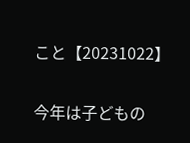こと【20231022】

今年は子どもの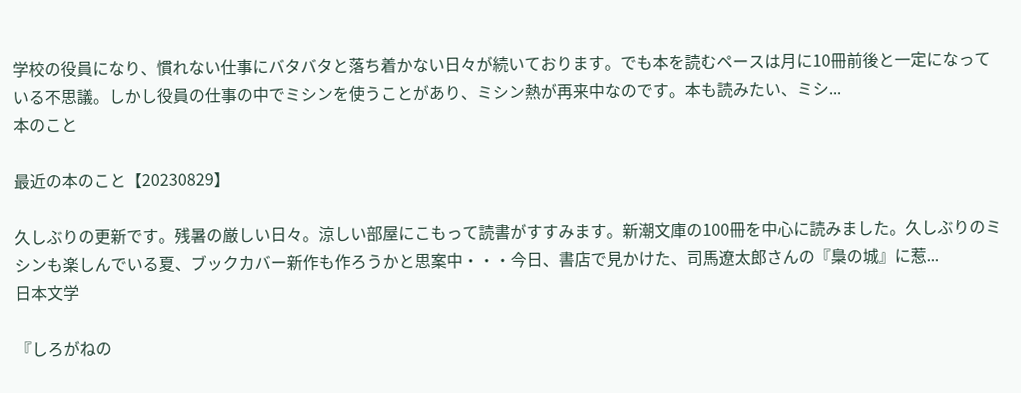学校の役員になり、慣れない仕事にバタバタと落ち着かない日々が続いております。でも本を読むペースは月に10冊前後と一定になっている不思議。しかし役員の仕事の中でミシンを使うことがあり、ミシン熱が再来中なのです。本も読みたい、ミシ...
本のこと

最近の本のこと【20230829】

久しぶりの更新です。残暑の厳しい日々。涼しい部屋にこもって読書がすすみます。新潮文庫の100冊を中心に読みました。久しぶりのミシンも楽しんでいる夏、ブックカバー新作も作ろうかと思案中・・・今日、書店で見かけた、司馬遼太郎さんの『梟の城』に惹...
日本文学

『しろがねの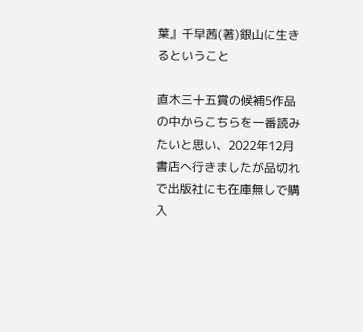葉』千早茜(著)銀山に生きるということ

直木三十五賞の候補5作品の中からこちらを一番読みたいと思い、2022年12月書店へ行きましたが品切れで出版社にも在庫無しで購入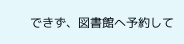できず、図書館へ予約して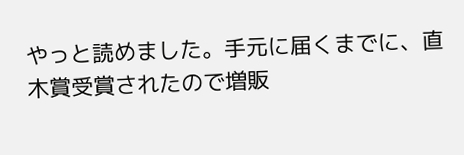やっと読めました。手元に届くまでに、直木賞受賞されたので増販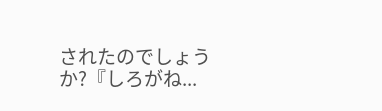されたのでしょうか?『しろがね...